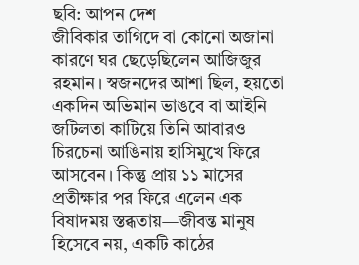ছবি: আপন দেশ
জীবিকার তাগিদে বা কোনো অজানা কারণে ঘর ছেড়েছিলেন আজিজুর রহমান। স্বজনদের আশা ছিল, হয়তো একদিন অভিমান ভাঙবে বা আইনি জটিলতা কাটিয়ে তিনি আবারও চিরচেনা আঙিনায় হাসিমুখে ফিরে আসবেন। কিন্তু প্রায় ১১ মাসের প্রতীক্ষার পর ফিরে এলেন এক বিষাদময় স্তব্ধতায়—জীবন্ত মানুষ হিসেবে নয়, একটি কাঠের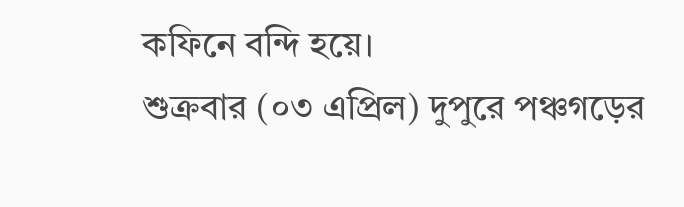কফিনে বন্দি হয়ে।
শুক্রবার (০৩ এপ্রিল) দুপুরে পঞ্চগড়ের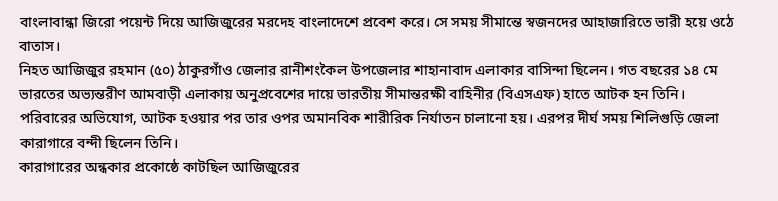বাংলাবান্ধা জিরো পয়েন্ট দিয়ে আজিজুরের মরদেহ বাংলাদেশে প্রবেশ করে। সে সময় সীমান্তে স্বজনদের আহাজারিতে ভারী হয়ে ওঠে বাতাস।
নিহত আজিজুর রহমান (৫০) ঠাকুরগাঁও জেলার রানীশংকৈল উপজেলার শাহানাবাদ এলাকার বাসিন্দা ছিলেন। গত বছরের ১৪ মে ভারতের অভ্যন্তরীণ আমবাড়ী এলাকায় অনুপ্রবেশের দায়ে ভারতীয় সীমান্তরক্ষী বাহিনীর (বিএসএফ) হাতে আটক হন তিনি। পরিবারের অভিযোগ, আটক হওয়ার পর তার ওপর অমানবিক শারীরিক নির্যাতন চালানো হয়। এরপর দীর্ঘ সময় শিলিগুড়ি জেলা কারাগারে বন্দী ছিলেন তিনি।
কারাগারের অন্ধকার প্রকোষ্ঠে কাটছিল আজিজুরের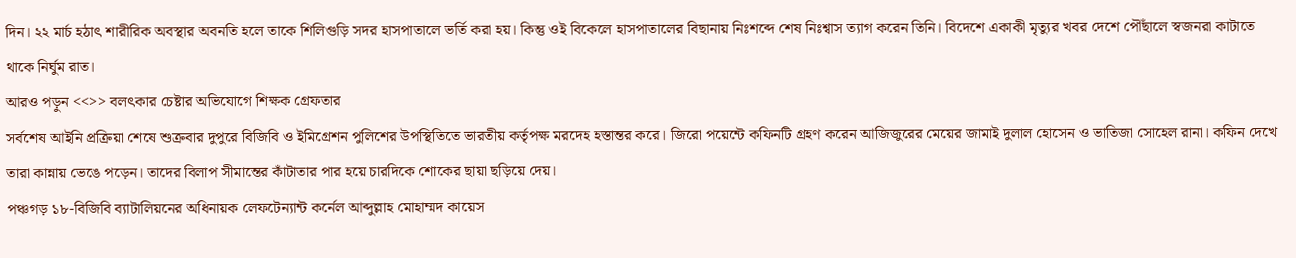দিন। ২২ মার্চ হঠাৎ শারীরিক অবস্থার অবনতি হলে তাকে শিলিগুড়ি সদর হাসপাতালে ভর্তি করা হয়। কিন্তু ওই বিকেলে হাসপাতালের বিছানায় নিঃশব্দে শেষ নিঃশ্বাস ত্যাগ করেন তিনি। বিদেশে একাকী মৃত্যুর খবর দেশে পৌঁছালে স্বজনরা কাটাতে থাকে নির্ঘুম রাত।
আরও পড়ুন <<>> বলৎকার চেষ্টার অভিযোগে শিক্ষক গ্রেফতার
সর্বশেষ আইনি প্রক্রিয়া শেষে শুক্রবার দুপুরে বিজিবি ও ইমিগ্রেশন পুলিশের উপস্থিতিতে ভারতীয় কর্তৃপক্ষ মরদেহ হস্তান্তর করে। জিরো পয়েন্টে কফিনটি গ্রহণ করেন আজিজুরের মেয়ের জামাই দুলাল হোসেন ও ভাতিজা সোহেল রানা। কফিন দেখে তারা কান্নায় ভেঙে পড়েন। তাদের বিলাপ সীমান্তের কাঁটাতার পার হয়ে চারদিকে শোকের ছায়া ছড়িয়ে দেয়।
পঞ্চগড় ১৮-বিজিবি ব্যাটালিয়নের অধিনায়ক লেফটেন্যান্ট কর্নেল আব্দুল্লাহ মোহাম্মদ কায়েস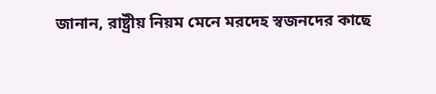জানান, রাষ্ট্রীয় নিয়ম মেনে মরদেহ স্বজনদের কাছে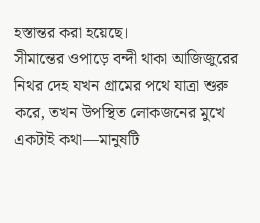হস্তান্তর করা হয়েছে।
সীমান্তের ওপাড়ে বন্দী থাকা আজিজুরের নিথর দেহ যখন গ্রামের পথে যাত্রা শুরু করে, তখন উপস্থিত লোকজনের মুখে একটাই কথা—মানুষটি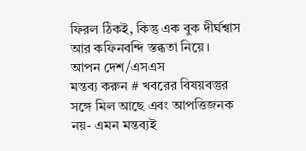ফিরল ঠিকই, কিন্তু এক বুক দীর্ঘশ্বাস আর কফিনবন্দি স্তব্ধতা নিয়ে।
আপন দেশ/এসএস
মন্তব্য করুন # খবরের বিষয়বস্তুর সঙ্গে মিল আছে এবং আপত্তিজনক নয়- এমন মন্তব্যই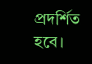প্রদর্শিত হবে।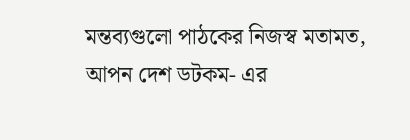মন্তব্যগুলো পাঠকের নিজস্ব মতামত, আপন দেশ ডটকম- এর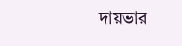দায়ভার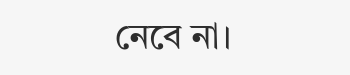নেবে না।